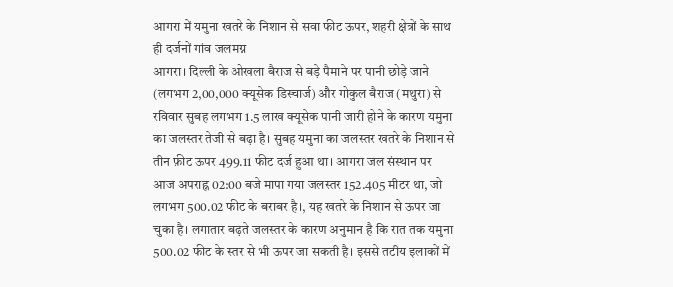आगरा में यमुना खतरे के निशान से सवा फीट ऊपर, शहरी क्षेत्रों के साथ ही दर्जनों गांव जलमग्न
आगरा। दिल्ली के ओखला बैराज से बड़े पैमाने पर पानी छोड़े जाने (लगभग 2,00,000 क्यूसेक डिस्चार्ज) और गोकुल बैराज (मथुरा) से रविवार सुबह लगभग 1.5 लाख क्यूसेक पानी जारी होने के कारण यमुना का जलस्तर तेजी से बढ़ा है। सुबह यमुना का जलस्तर खतरे के निशान से तीन फ़ीट ऊपर 499.11 फीट दर्ज हुआ था। आगरा जल संस्थान पर आज अपराह्न 02:00 बजे मापा गया जलस्तर 152.405 मीटर था, जो लगभग 500.02 फीट के बराबर है।, यह खतरे के निशान से ऊपर जा चुका है। लगातार बढ़ते जलस्तर के कारण अनुमान है कि रात तक यमुना 500.02 फीट के स्तर से भी ऊपर जा सकती है। इससे तटीय इलाकों में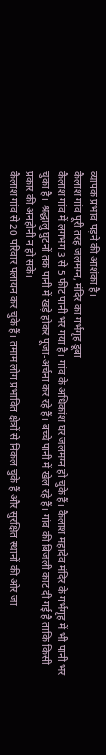व्यापक प्रभाव पड़ने की आशंका है।
कैलाश गांव पूरी तरह जलमग्न, मंदिर का गर्भगृह डूबा
कैलाश गांव में लगभग 3 से 5 फीट पानी भर गया है। गांव के अधिकांश घर जलमग्न हो चुके हैं। कैलाश महादेव मंदिर के गर्भगृह में भी पानी भर चुका है। श्रद्धालु घुटनों तक पानी में खड़े होकर पूजा-अर्चना कर रहे हैं। बच्चे पानी में खेल रहे हैं। गांव की बिजली काट दी गई है ताकि किसी प्रकार की अनहोनी न हो सके।
कैलाश गांव से 20 परिवार पलायन कर चुके हैं। तमाम लोग प्रभावित क्षेत्रों से निकल चुके हैं और सुरक्षित स्थानों की ओर जा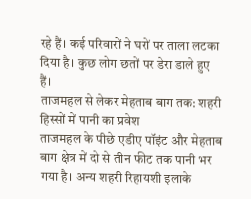रहे हैं। कई परिवारों ने घरों पर ताला लटका दिया है। कुछ लोग छतों पर डेरा डाले हुए हैं।
ताजमहल से लेकर मेहताब बाग तक: शहरी हिस्सों में पानी का प्रवेश
ताजमहल के पीछे एडीए पॉइंट और मेहताब बाग क्षेत्र में दो से तीन फीट तक पानी भर गया है। अन्य शहरी रिहायशी इलाके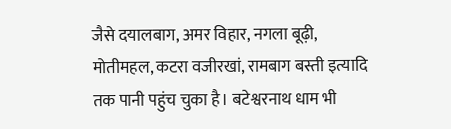जैसे दयालबाग, अमर विहार, नगला बूढ़ी, मोतीमहल, कटरा वजीरखां, रामबाग बस्ती इत्यादि तक पानी पहुंच चुका है। बटेश्वरनाथ धाम भी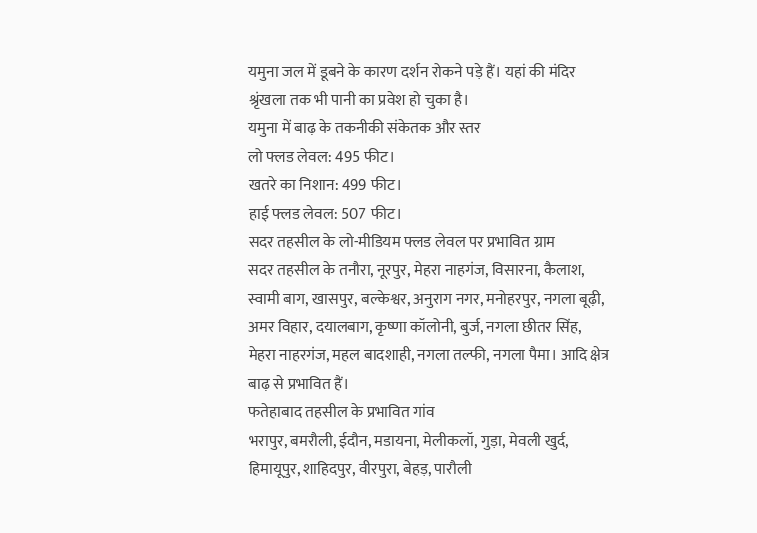यमुना जल में डूबने के कारण दर्शन रोकने पड़े हैं। यहां की मंदिर श्रृंखला तक भी पानी का प्रवेश हो चुका है।
यमुना में बाढ़ के तकनीकी संकेतक और स्तर
लो फ्लड लेवल: 495 फीट।
खतरे का निशान: 499 फीट।
हाई फ्लड लेवल: 507 फीट।
सदर तहसील के लो-मीडियम फ्लड लेवल पर प्रभावित ग्राम
सदर तहसील के तनौरा, नूरपुर, मेहरा नाहगंज, विसारना, कैलाश, स्वामी बाग, खासपुर, बल्केश्वर, अनुराग नगर, मनोहरपुर, नगला बूढ़ी, अमर विहार, दयालबाग, कृष्णा कॉलोनी, बुर्ज, नगला छीतर सिंह, मेहरा नाहरगंज, महल बादशाही, नगला तल्फी, नगला पैमा। आदि क्षेत्र बाढ़ से प्रभावित हैं।
फतेहाबाद तहसील के प्रभावित गांव
भरापुर, बमरौली, ईदौन, मडायना, मेलीकलॉ, गुड़ा, मेवली खुर्द, हिमायूपुर, शाहिदपुर, वीरपुरा, बेहड़, पारौली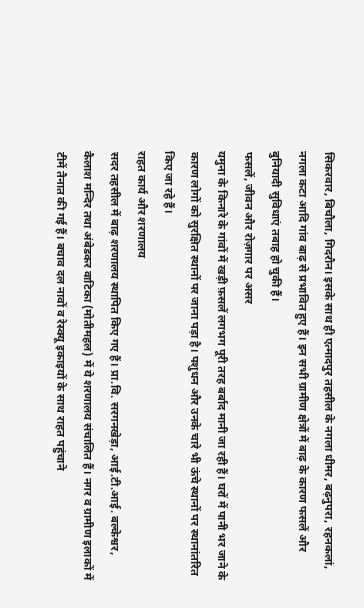सिकरवार, बिचौला, गिदरौन। इसके साथ ही एत्मादपुर तहसील के नगला धीमर, बढ़नुपरा, रहनकलां, नगला कटा आदि गांव बाढ़ से प्रभावित हुए हैं। इन सभी ग्रामीण क्षेत्रों में बाढ़ के कारण फसलें और बुनियादी सुविधाएं तबाह हो चुकी हैं।
फसलें, जीवन और रोज़गार पर असर
यमुना के किनारे के गांवों में खड़ी फ़सलें लगभग पूरी तरह बर्बाद मानी जा रही हैं। घरों में पानी भर जाने के कारण लोगों को सुरक्षित स्थानों पर जाना पड़ा है। पशुधन और उनके चारे भी ऊंचे स्थानों पर स्थानांतरित किए जा रहे हैं।
राहत कार्य और शरणालय
सदर तहसील में बाढ़ शरणालय स्थापित किए गए हैं। प्रा.वि. सरगनखेड़ा, आई.टी.आई. बल्केश्वर, कैलाश मन्दिर तथा अंबेडकर वाटिका (मोतीमहल) में ये शरणालय संचालित हैं। नगर व ग्रामीण इलाकों में टीमें तैनात की गई हैं। बचाव दल नावों व रेस्क्यू इकाइयों के साथ राहत पहुंचाने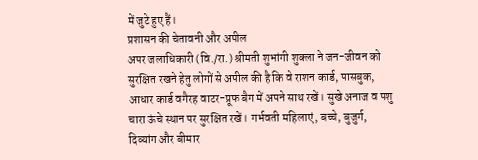में जुटे हुए हैं।
प्रशासन की चेतावनी और अपील
अपर जलाधिकारी (वि./रा.) श्रीमती शुभांगी शुक्ला ने जन-जीवन को सुरक्षित रखने हेतु लोगों से अपील की है कि वे राशन कार्ड, पासबुक, आधार कार्ड वगैरह वाटर-प्रूफ बैग में अपने साथ रखें। सुखे अनाज व पशु चारा ऊंचे स्थान पर सुरक्षित रखें। गर्भवती महिलाएं, बच्चे, बुजुर्ग, दिव्यांग और बीमार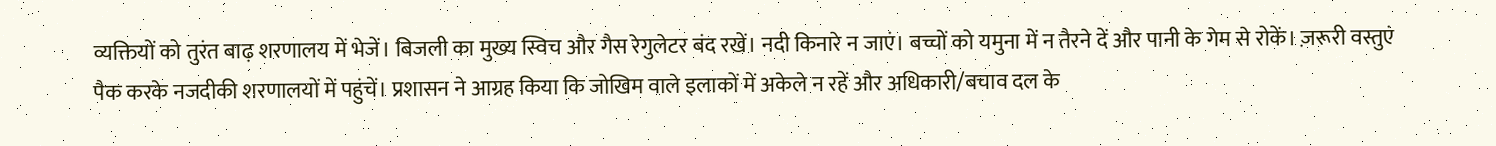व्यक्तियों को तुरंत बाढ़ शरणालय में भेजें। बिजली का मुख्य स्विच और गैस रेगुलेटर बंद रखें। नदी किनारे न जाएं। बच्चों को यमुना में न तैरने दें और पानी के गेम से रोकें। ज़रूरी वस्तुएं पैक करके नजदीकी शरणालयों में पहुंचें। प्रशासन ने आग्रह किया कि जोखिम वाले इलाकों में अकेले न रहें और अधिकारी/बचाव दल के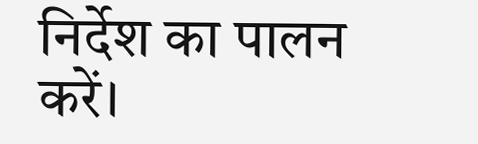निर्देश का पालन करें।